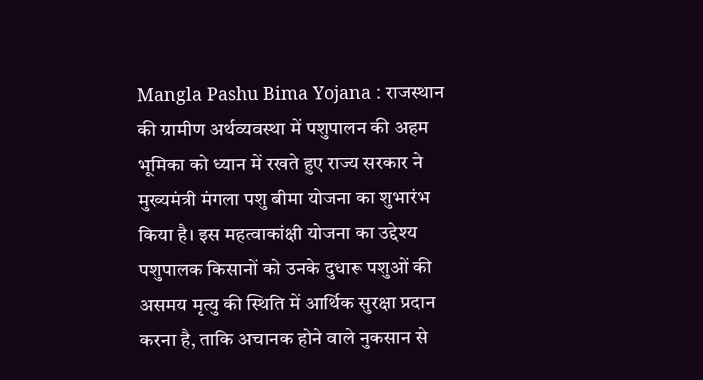Mangla Pashu Bima Yojana : राजस्थान की ग्रामीण अर्थव्यवस्था में पशुपालन की अहम भूमिका को ध्यान में रखते हुए राज्य सरकार ने मुख्यमंत्री मंगला पशु बीमा योजना का शुभारंभ किया है। इस महत्वाकांक्षी योजना का उद्देश्य पशुपालक किसानों को उनके दुधारू पशुओं की असमय मृत्यु की स्थिति में आर्थिक सुरक्षा प्रदान करना है, ताकि अचानक होने वाले नुकसान से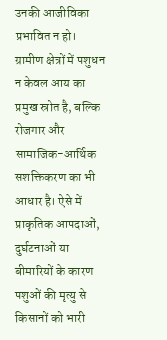उनकी आजीविका प्रभावित न हो।
ग्रामीण क्षेत्रों में पशुधन न केवल आय का प्रमुख स्रोत है, बल्कि रोजगार और सामाजिक-आर्थिक सशक्तिकरण का भी आधार है। ऐसे में प्राकृतिक आपदाओं, दुर्घटनाओं या बीमारियों के कारण पशुओं की मृत्यु से किसानों को भारी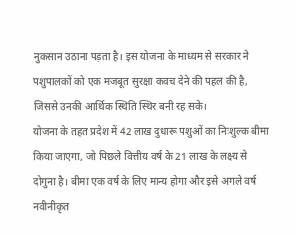नुकसान उठाना पड़ता है। इस योजना के माध्यम से सरकार ने पशुपालकों को एक मजबूत सुरक्षा कवच देने की पहल की है, जिससे उनकी आर्थिक स्थिति स्थिर बनी रह सके।
योजना के तहत प्रदेश में 42 लाख दुधारू पशुओं का निःशुल्क बीमा किया जाएगा, जो पिछले वित्तीय वर्ष के 21 लाख के लक्ष्य से दोगुना है। बीमा एक वर्ष के लिए मान्य होगा और इसे अगले वर्ष नवीनीकृत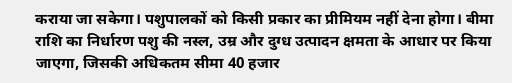कराया जा सकेगा। पशुपालकों को किसी प्रकार का प्रीमियम नहीं देना होगा। बीमा राशि का निर्धारण पशु की नस्ल, उम्र और दुग्ध उत्पादन क्षमता के आधार पर किया जाएगा, जिसकी अधिकतम सीमा 40 हजार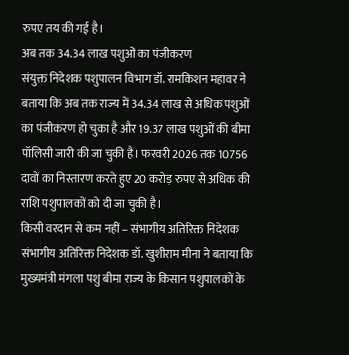रुपए तय की गई है।
अब तक 34.34 लाख पशुओं का पंजीकरण
संयुक्त निदेशक पशुपालन विभाग डॉ. रामकिशन महावर ने बताया कि अब तक राज्य में 34.34 लाख से अधिक पशुओं का पंजीकरण हो चुका है और 19.37 लाख पशुओं की बीमा पॉलिसी जारी की जा चुकी है। फरवरी 2026 तक 10756 दावों का निस्तारण करते हुए 20 करोड़ रुपए से अधिक की राशि पशुपालकों को दी जा चुकी है।
किसी वरदान से कम नहीं – संभागीय अतिरिक्त निदेशक
संभागीय अतिरिक्त निदेशक डॉ. खुशीराम मीना ने बताया कि मुख्यमंत्री मंगला पशु बीमा राज्य के किसान पशुपालकों के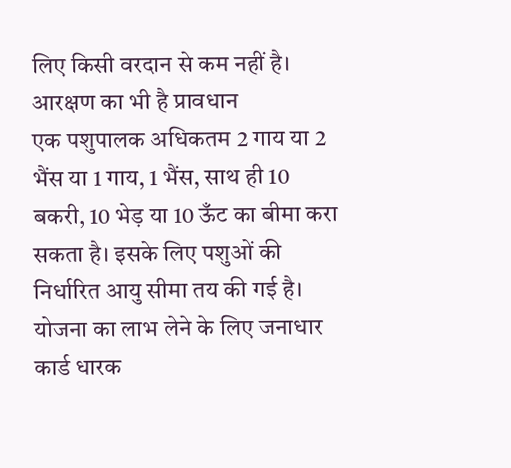लिए किसी वरदान से कम नहीं है।
आरक्षण का भी है प्रावधान
एक पशुपालक अधिकतम 2 गाय या 2 भैंस या 1 गाय, 1 भैंस, साथ ही 10 बकरी, 10 भेड़ या 10 ऊँट का बीमा करा सकता है। इसके लिए पशुओं की निर्धारित आयु सीमा तय की गई है। योजना का लाभ लेने के लिए जनाधार कार्ड धारक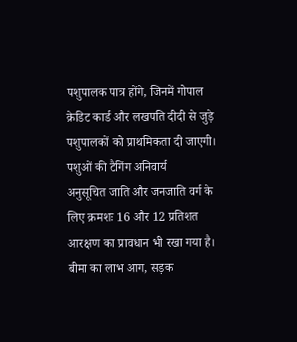पशुपालक पात्र होंगे, जिनमें गोपाल क्रेडिट कार्ड और लखपति दीदी से जुड़े पशुपालकों को प्राथमिकता दी जाएगी।
पशुओं की टैगिंग अनिवार्य
अनुसूचित जाति और जनजाति वर्ग के लिए क्रमशः 16 और 12 प्रतिशत आरक्षण का प्रावधान भी रखा गया है। बीमा का लाभ आग, सड़क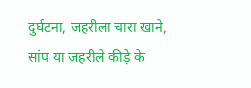दुर्घटना, जहरीला चारा खाने, सांप या जहरीले कीड़े के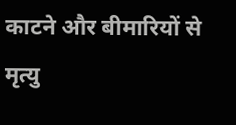काटने और बीमारियों से मृत्यु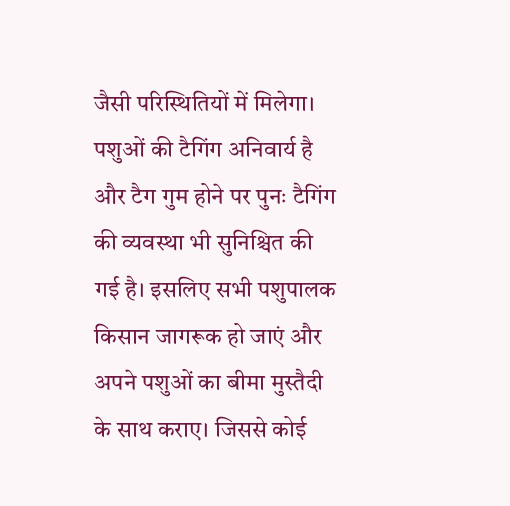जैसी परिस्थितियों में मिलेगा।
पशुओं की टैगिंग अनिवार्य है और टैग गुम होने पर पुनः टैगिंग की व्यवस्था भी सुनिश्चित की गई है। इसलिए सभी पशुपालक किसान जागरूक हो जाएं और अपने पशुओं का बीमा मुस्तैदी के साथ कराए। जिससे कोई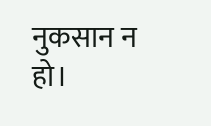नुकसान न हो।